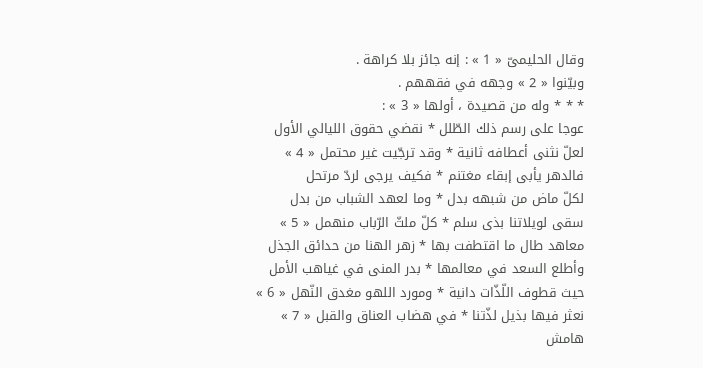وقال الحليمىّ « 1 » : إنه جائز بلا كراهة .
وبيّنوا « 2 » وجهه في فقههم .
* * * وله من قصيدة ، أولها « 3 » :
عوجا على رسم ذلك الطّلل * نقضي حقوق الليالي الأول
لعلّ نثنى أعطافه ثانية * وقد ترجّيت غير محتمل « 4 »
فالدهر يأبى إبقاء مغتنم * فكيف يرجى لردّ مرتحل
لكلّ ماض من شبهه بدل * وما لعهد الشباب من بدل
سقى لويلاتنا بذى سلم * كلّ ملثّ الرّباب منهمل « 5 »
معاهد طال ما اقتطفت بها * زهر الهنا من حدائق الجذل
وأطلع السعد في معالمها * بدر المنى في غياهب الأمل
حيث قطوف اللّذّات دانية * ومورد اللهو مغدق النّهل « 6 »
نعثر فيها بذيل لذّتنا * في هضاب العناق والقبل « 7 »
هامش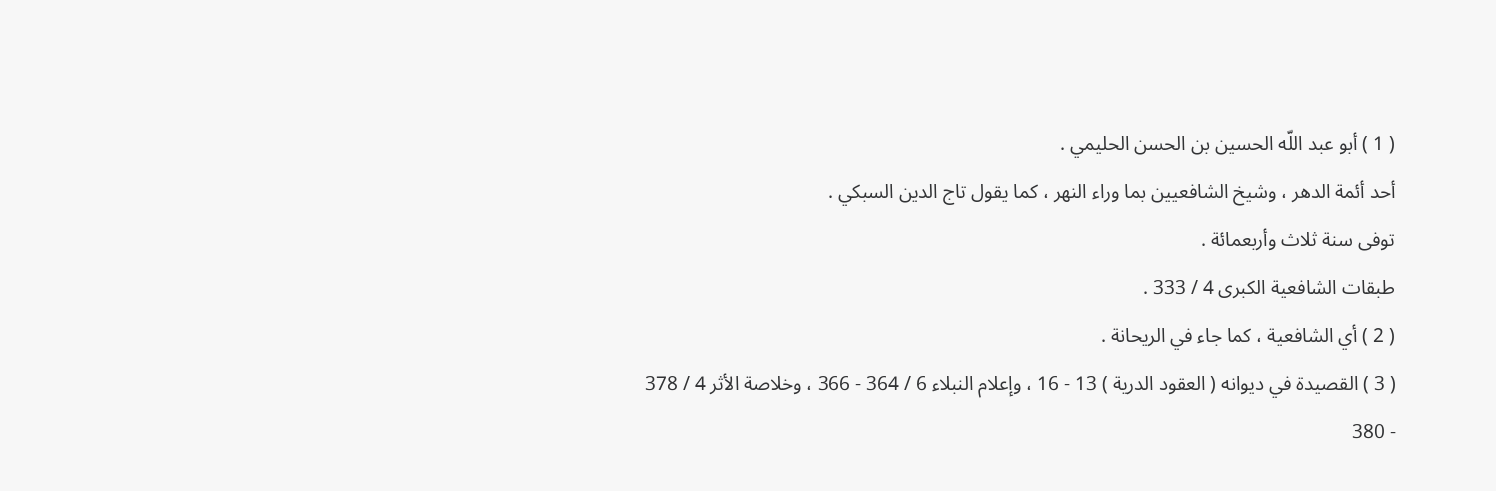( 1 ) أبو عبد اللّه الحسين بن الحسن الحليمي .
أحد أئمة الدهر ، وشيخ الشافعيين بما وراء النهر ، كما يقول تاج الدين السبكي .
توفى سنة ثلاث وأربعمائة .
طبقات الشافعية الكبرى 4 / 333 .
( 2 ) أي الشافعية ، كما جاء في الريحانة .
( 3 ) القصيدة في ديوانه ( العقود الدرية ) 13 - 16 ، وإعلام النبلاء 6 / 364 - 366 ، وخلاصة الأثر 4 / 378 - 380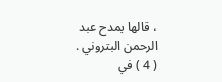، قالها يمدح عبد الرحمن البتروني .
( 4 ) في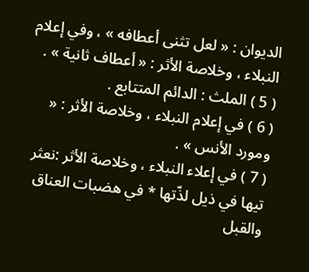الديوان : « لعل تثنى أعطافه » ، وفي إعلام النبلاء ، وخلاصة الأثر : « أعطاف ثانية » .
( 5 ) الملث : الدائم المتتابع .
( 6 ) في إعلام النبلاء ، وخلاصة الأثر : « ومورد الأنس » .
( 7 ) في إعلاء النبلاء ، وخلاصة الأثر :نعثر تيها في ذيل لذّتها * في هضبات العناق والقبل